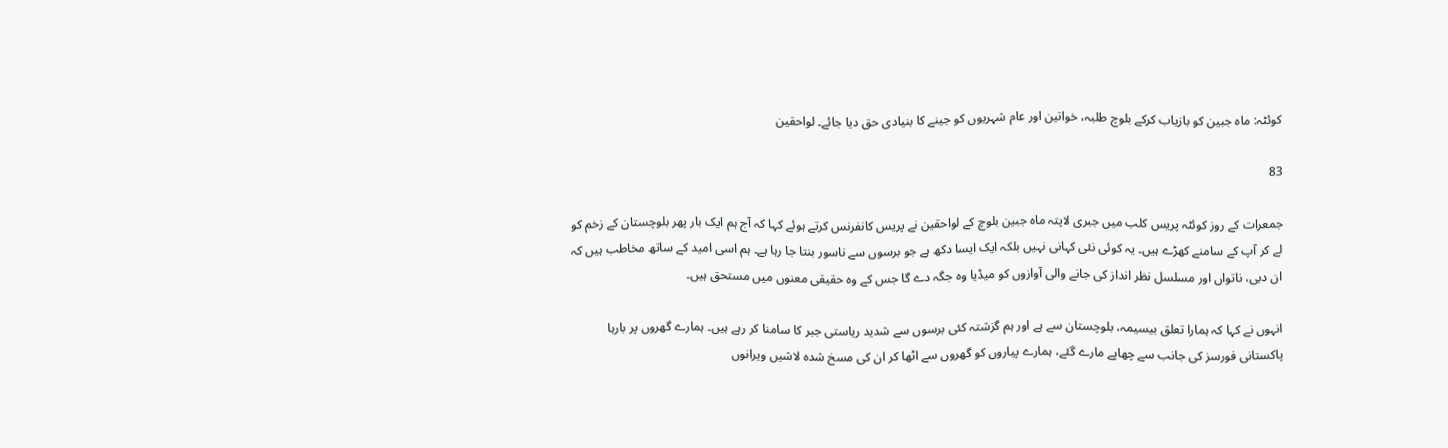کوئٹہ: ماہ جبین کو بازیاب کرکے بلوچ طلبہ، خواتین اور عام شہریوں کو جینے کا بنیادی حق دیا جائے۔ لواحقین

83

جمعرات کے روز کوئٹہ پریس کلب میں جبری لاپتہ ماہ جبین بلوچ کے لواحقین نے پریس کانفرنس کرتے ہوئے کہا کہ آج ہم ایک بار پھر بلوچستان کے زخم کو لے کر آپ کے سامنے کھڑے ہیں۔ یہ کوئی نئی کہانی نہیں بلکہ ایک ایسا دکھ ہے جو برسوں سے ناسور بنتا جا رہا ہے۔ ہم اسی امید کے ساتھ مخاطب ہیں کہ ان دبی، ناتواں اور مسلسل نظر انداز کی جانے والی آوازوں کو میڈیا وہ جگہ دے گا جس کے وہ حقیقی معنوں میں مستحق ہیں۔

انہوں نے کہا کہ ہمارا تعلق بیسیمہ، بلوچستان سے ہے اور ہم گزشتہ کئی برسوں سے شدید ریاستی جبر کا سامنا کر رہے ہیں۔ ہمارے گھروں پر بارہا پاکستانی فورسز کی جانب سے چھاپے مارے گئے، ہمارے پیاروں کو گھروں سے اٹھا کر ان کی مسخ شدہ لاشیں ویرانوں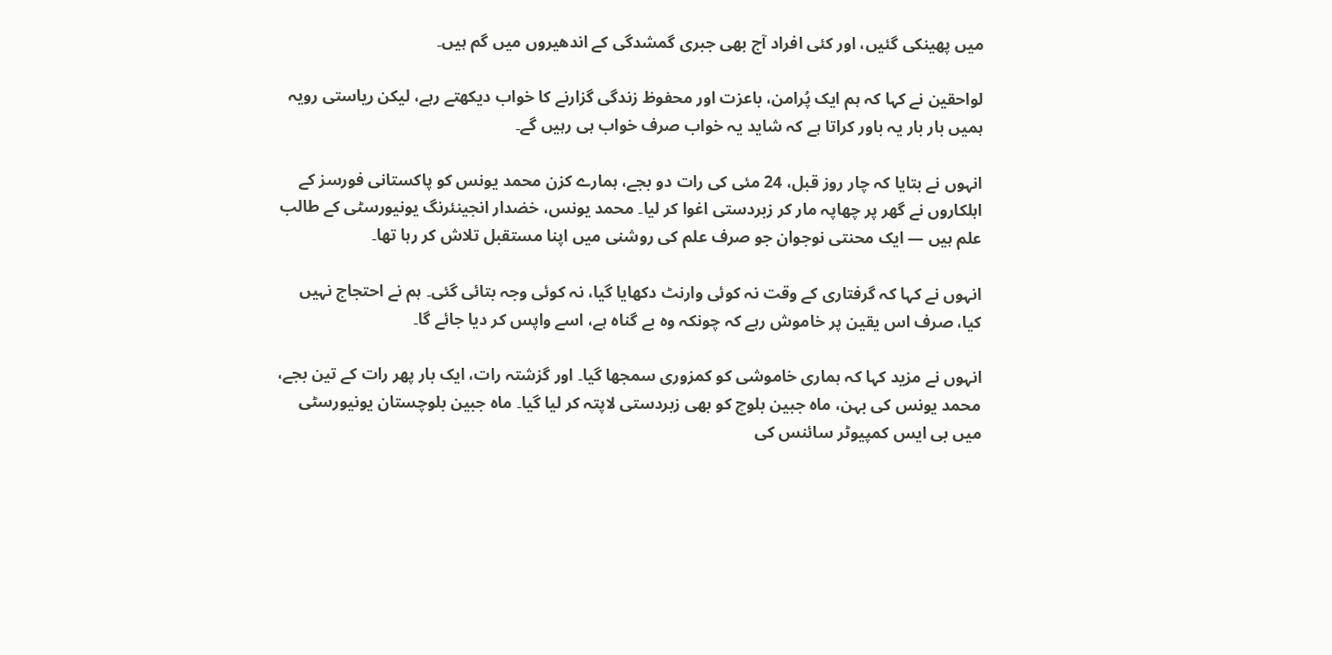میں پھینکی گئیں، اور کئی افراد آج بھی جبری گمشدگی کے اندھیروں میں گم ہیں۔

لواحقین نے کہا کہ ہم ایک پُرامن، باعزت اور محفوظ زندگی گزارنے کا خواب دیکھتے رہے، لیکن ریاستی رویہ ہمیں بار بار یہ باور کراتا ہے کہ شاید یہ خواب صرف خواب ہی رہیں گے۔

انہوں نے بتایا کہ چار روز قبل، 24 مئی کی رات دو بجے، ہمارے کزن محمد یونس کو پاکستانی فورسز کے اہلکاروں نے گھر پر چھاپہ مار کر زبردستی اغوا کر لیا۔ محمد یونس، خضدار انجینئرنگ یونیورسٹی کے طالب علم ہیں — ایک محنتی نوجوان جو صرف علم کی روشنی میں اپنا مستقبل تلاش کر رہا تھا۔

انہوں نے کہا کہ گرفتاری کے وقت نہ کوئی وارنٹ دکھایا گیا، نہ کوئی وجہ بتائی گئی۔ ہم نے احتجاج نہیں کیا، صرف اس یقین پر خاموش رہے کہ چونکہ وہ بے گناہ ہے، اسے واپس کر دیا جائے گا۔

انہوں نے مزید کہا کہ ہماری خاموشی کو کمزوری سمجھا گیا۔ اور گزشتہ رات، ایک بار پھر رات کے تین بجے، محمد یونس کی بہن، ماہ جبین بلوچ کو بھی زبردستی لاپتہ کر لیا گیا۔ ماہ جبین بلوچستان یونیورسٹی میں بی ایس کمپیوٹر سائنس کی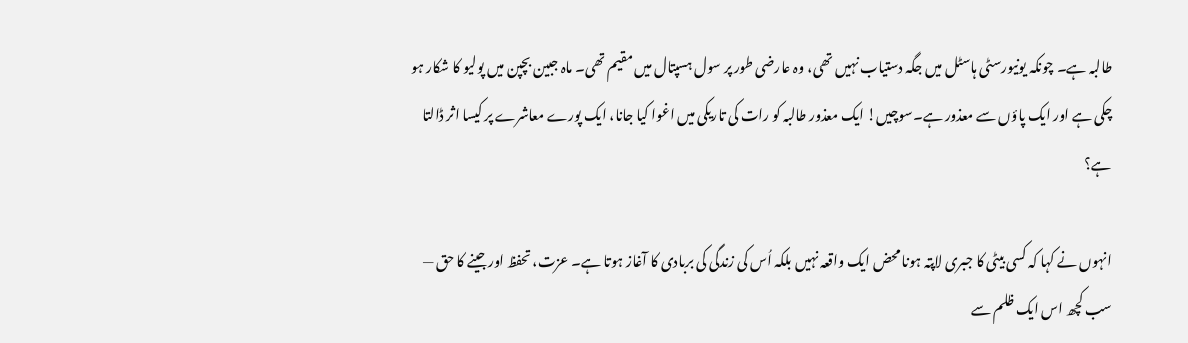طالبہ ہے۔ چونکہ یونیورسٹی ہاسٹل میں جگہ دستیاب نہیں تھی، وہ عارضی طور پر سول ہسپتال میں مقیم تھی۔ ماہ جبین بچپن میں پولیو کا شکار ہو چکی ہے اور ایک پاؤں سے معذور ہے۔سوچیں! ایک معذور طالبہ کو رات کی تاریکی میں اغوا کیا جانا، ایک پورے معاشرے پر کیسا اثر ڈالتا ہے؟

انہوں نے کہا کہ کسی بیٹی کا جبری لاپتہ ہونا محض ایک واقعہ نہیں بلکہ اُس کی زندگی کی بربادی کا آغاز ہوتا ہے۔ عزت، تحفظ اور جینے کا حق — سب کچھ اس ایک ظلم سے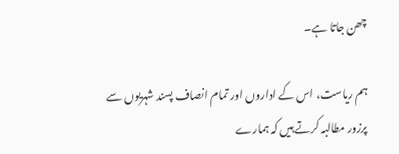چھن جاتا ہے۔

ہم ریاست، اس کے اداروں اور تمام انصاف پسند شہریوں سے پرزور مطالبہ کرتے ہیں کہ ہمارے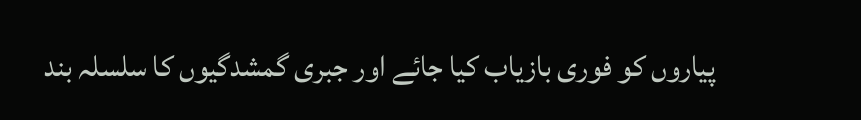پیاروں کو فوری بازیاب کیا جائے اور جبری گمشدگیوں کا سلسلہ بند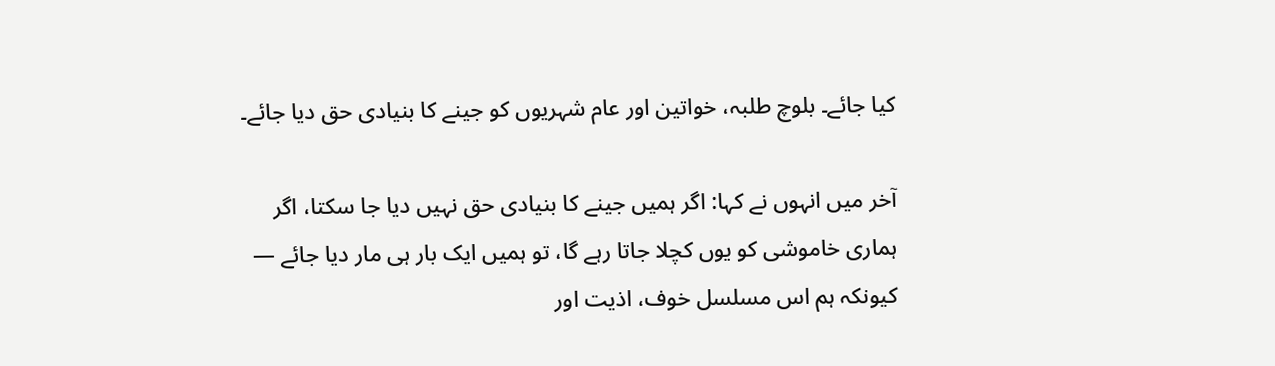کیا جائے۔ بلوچ طلبہ، خواتین اور عام شہریوں کو جینے کا بنیادی حق دیا جائے۔

آخر میں انہوں نے کہا: اگر ہمیں جینے کا بنیادی حق نہیں دیا جا سکتا، اگر ہماری خاموشی کو یوں کچلا جاتا رہے گا، تو ہمیں ایک بار ہی مار دیا جائے — کیونکہ ہم اس مسلسل خوف، اذیت اور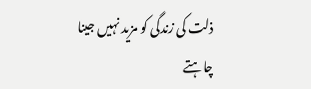ذلت کی زندگی کو مزید نہیں جینا چاہتے